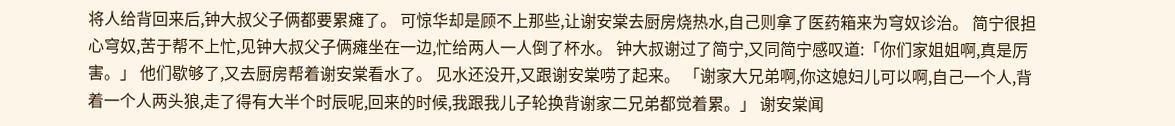将人给背回来后,钟大叔父子俩都要累瘫了。 可惊华却是顾不上那些,让谢安棠去厨房烧热水,自己则拿了医药箱来为穹奴诊治。 简宁很担心穹奴,苦于帮不上忙,见钟大叔父子俩瘫坐在一边,忙给两人一人倒了杯水。 钟大叔谢过了简宁,又同简宁感叹道:「你们家姐姐啊,真是厉害。」 他们歇够了,又去厨房帮着谢安棠看水了。 见水还没开,又跟谢安棠唠了起来。 「谢家大兄弟啊,你这媳妇儿可以啊,自己一个人,背着一个人两头狼,走了得有大半个时辰呢,回来的时候,我跟我儿子轮换背谢家二兄弟都觉着累。」 谢安棠闻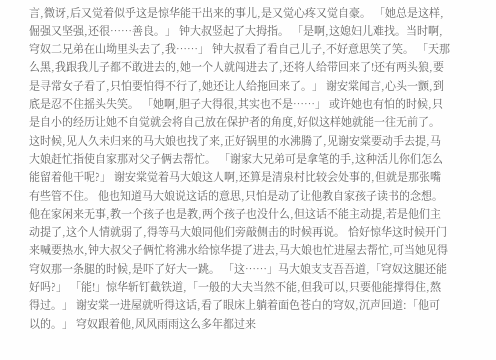言,微讶,后又觉着似乎这是惊华能干出来的事儿,是又觉心疼又觉自豪。 「她总是这样,倔强又坚强,还很……善良。」 钟大叔竖起了大拇指。 「是啊,这媳妇儿难找。当时啊,穹奴二兄弟在山坳里头去了,我……」 钟大叔看了看自己儿子,不好意思笑了笑。 「天那么黑,我跟我儿子都不敢进去的,她一个人就闯进去了,还将人给带回来了!还有两头狼,要是寻常女子看了,只怕要怕得不行了,她还让人给拖回来了。」 谢安棠闻言,心头一颤,到底是忍不住摇头失笑。 「她啊,胆子大得很,其实也不是……」 或许她也有怕的时候,只是自小的经历让她不自觉就会将自己放在保护者的角度,好似这样她就能一往无前了。 这时候,见人久未归来的马大娘也找了来,正好锅里的水沸腾了,见谢安棠要动手去提,马大娘赶忙指使自家那对父子俩去帮忙。 「谢家大兄弟可是拿笔的手,这种活儿你们怎么能留着他干呢?」 谢安棠觉着马大娘这人啊,还算是清泉村比较会处事的,但就是那张嘴有些管不住。 他也知道马大娘说这话的意思,只怕是动了让他教自家孩子读书的念想。 他在家闲来无事,教一个孩子也是教,两个孩子也没什么,但这话不能主动提,若是他们主动提了,这个人情就弱了,得等马大娘同他们旁敲侧击的时候再说。 恰好惊华这时候开门来喊要热水,钟大叔父子俩忙将沸水给惊华提了进去,马大娘也忙进屋去帮忙,可当她见得穹奴那一条腿的时候,是吓了好大一跳。 「这……」马大娘支支吾吾道,「穹奴这腿还能好吗?」 「能!」惊华斩钉截铁道,「一般的大夫当然不能,但我可以,只要他能撑得住,熬得过。」 谢安棠一进屋就听得这话,看了眼床上躺着面色苍白的穹奴,沉声回道:「他可以的。」 穹奴跟着他,风风雨雨这么多年都过来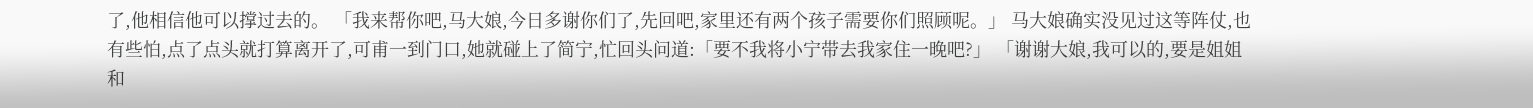了,他相信他可以撑过去的。 「我来帮你吧,马大娘,今日多谢你们了,先回吧,家里还有两个孩子需要你们照顾呢。」 马大娘确实没见过这等阵仗,也有些怕,点了点头就打算离开了,可甫一到门口,她就碰上了简宁,忙回头问道:「要不我将小宁带去我家住一晚吧?」 「谢谢大娘,我可以的,要是姐姐和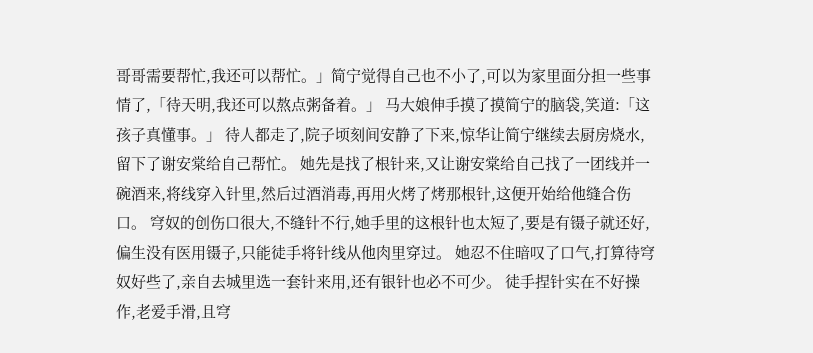哥哥需要帮忙,我还可以帮忙。」简宁觉得自己也不小了,可以为家里面分担一些事情了,「待天明,我还可以熬点粥备着。」 马大娘伸手摸了摸简宁的脑袋,笑道:「这孩子真懂事。」 待人都走了,院子顷刻间安静了下来,惊华让简宁继续去厨房烧水,留下了谢安棠给自己帮忙。 她先是找了根针来,又让谢安棠给自己找了一团线并一碗酒来,将线穿入针里,然后过酒消毒,再用火烤了烤那根针,这便开始给他缝合伤口。 穹奴的创伤口很大,不缝针不行,她手里的这根针也太短了,要是有镊子就还好,偏生没有医用镊子,只能徒手将针线从他肉里穿过。 她忍不住暗叹了口气,打算待穹奴好些了,亲自去城里选一套针来用,还有银针也必不可少。 徒手捏针实在不好操作,老爱手滑,且穹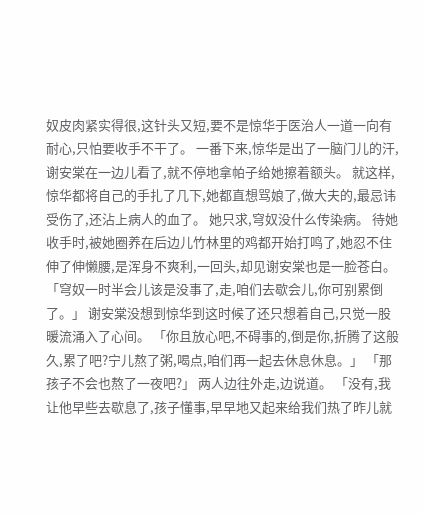奴皮肉紧实得很,这针头又短,要不是惊华于医治人一道一向有耐心,只怕要收手不干了。 一番下来,惊华是出了一脑门儿的汗,谢安棠在一边儿看了,就不停地拿帕子给她擦着额头。 就这样,惊华都将自己的手扎了几下,她都直想骂娘了,做大夫的,最忌讳受伤了,还沾上病人的血了。 她只求,穹奴没什么传染病。 待她收手时,被她圈养在后边儿竹林里的鸡都开始打鸣了,她忍不住伸了伸懒腰,是浑身不爽利,一回头,却见谢安棠也是一脸苍白。 「穹奴一时半会儿该是没事了,走,咱们去歇会儿,你可别累倒了。」 谢安棠没想到惊华到这时候了还只想着自己,只觉一股暖流涌入了心间。 「你且放心吧,不碍事的,倒是你,折腾了这般久,累了吧?宁儿熬了粥,喝点,咱们再一起去休息休息。」 「那孩子不会也熬了一夜吧?」 两人边往外走,边说道。 「没有,我让他早些去歇息了,孩子懂事,早早地又起来给我们热了昨儿就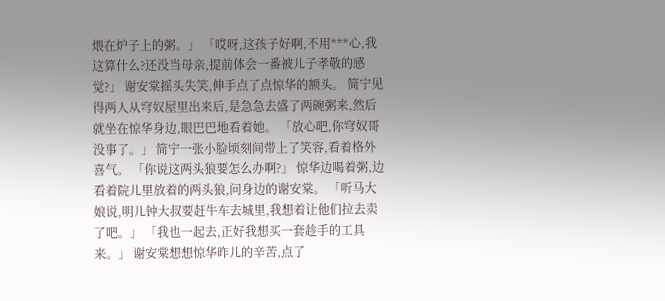煨在炉子上的粥。」 「哎呀,这孩子好啊,不用***心,我这算什么?还没当母亲,提前体会一番被儿子孝敬的感觉?」 谢安棠摇头失笑,伸手点了点惊华的额头。 简宁见得两人从穹奴屋里出来后,是急急去盛了两碗粥来,然后就坐在惊华身边,眼巴巴地看着她。 「放心吧,你穹奴哥没事了。」 简宁一张小脸顷刻间带上了笑容,看着格外喜气。 「你说这两头狼要怎么办啊?」 惊华边喝着粥,边看着院儿里放着的两头狼,问身边的谢安棠。 「听马大娘说,明儿钟大叔要赶牛车去城里,我想着让他们拉去卖了吧。」 「我也一起去,正好我想买一套趁手的工具来。」 谢安棠想想惊华昨儿的辛苦,点了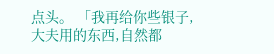点头。 「我再给你些银子,大夫用的东西,自然都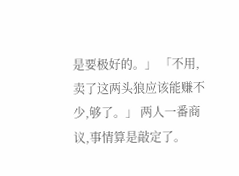是要极好的。」 「不用,卖了这两头狼应该能赚不少,够了。」 两人一番商议,事情算是敲定了。